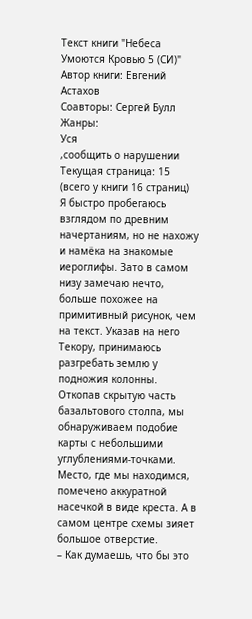Текст книги "Небеса Умоются Кровью 5 (СИ)"
Автор книги: Евгений Астахов
Соавторы: Сергей Булл
Жанры:
Уся
,сообщить о нарушении
Текущая страница: 15 (всего у книги 16 страниц)
Я быстро пробегаюсь взглядом по древним начертаниям, но не нахожу и намёка на знакомые иероглифы. Зато в самом низу замечаю нечто, больше похожее на примитивный рисунок, чем на текст. Указав на него Текору, принимаюсь разгребать землю у подножия колонны.
Откопав скрытую часть базальтового столпа, мы обнаруживаем подобие карты с небольшими углублениями-точками. Место, где мы находимся, помечено аккуратной насечкой в виде креста. А в самом центре схемы зияет большое отверстие.
– Как думаешь, что бы это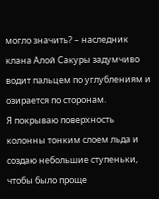могло значить? – наследник клана Алой Сакуры задумчиво водит пальцем по углублениям и озирается по сторонам.
Я покрываю поверхность колонны тонким слоем льда и создаю небольшие ступеньки, чтобы было проще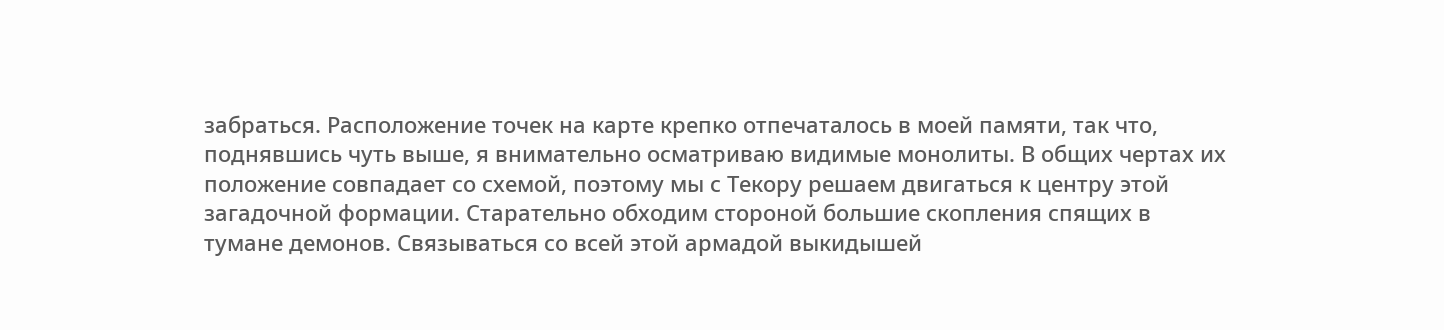забраться. Расположение точек на карте крепко отпечаталось в моей памяти, так что, поднявшись чуть выше, я внимательно осматриваю видимые монолиты. В общих чертах их положение совпадает со схемой, поэтому мы с Текору решаем двигаться к центру этой загадочной формации. Старательно обходим стороной большие скопления спящих в тумане демонов. Связываться со всей этой армадой выкидышей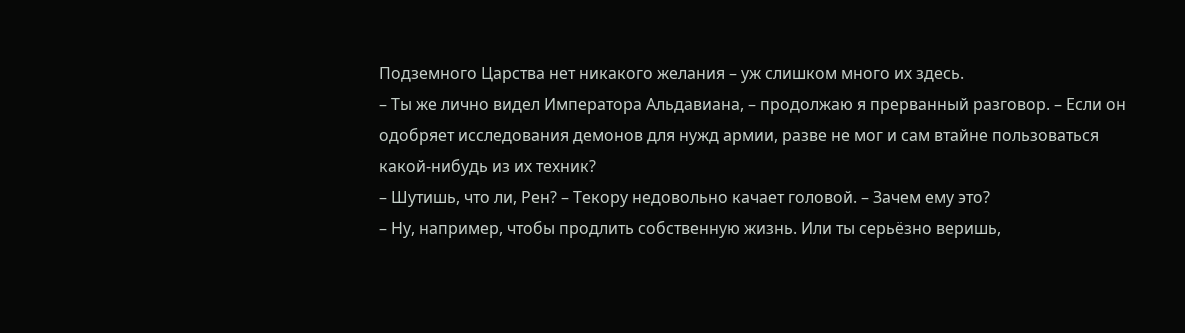Подземного Царства нет никакого желания – уж слишком много их здесь.
– Ты же лично видел Императора Альдавиана, – продолжаю я прерванный разговор. – Если он одобряет исследования демонов для нужд армии, разве не мог и сам втайне пользоваться какой-нибудь из их техник?
– Шутишь, что ли, Рен? – Текору недовольно качает головой. – Зачем ему это?
– Ну, например, чтобы продлить собственную жизнь. Или ты серьёзно веришь,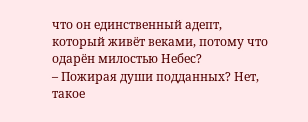что он единственный адепт, который живёт веками, потому что одарён милостью Небес?
– Пожирая души подданных? Нет, такое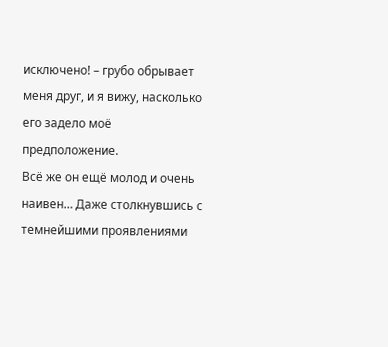исключено! – грубо обрывает меня друг, и я вижу, насколько его задело моё предположение.
Всё же он ещё молод и очень наивен… Даже столкнувшись с темнейшими проявлениями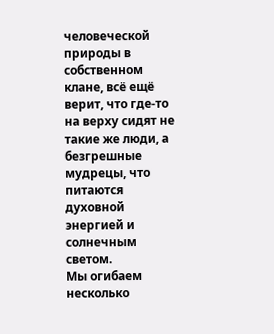человеческой природы в собственном клане, всё ещё верит, что где-то на верху сидят не такие же люди, а безгрешные мудрецы, что питаются духовной энергией и солнечным светом.
Мы огибаем несколько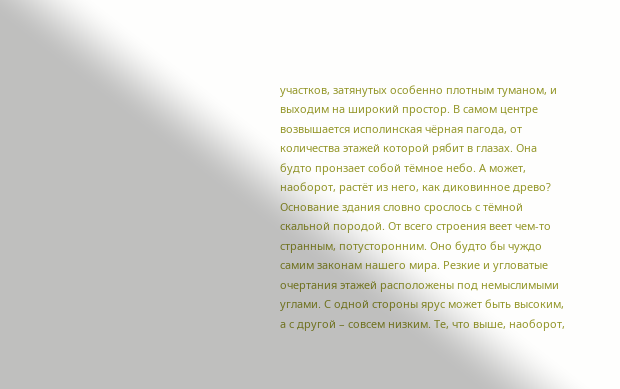участков, затянутых особенно плотным туманом, и выходим на широкий простор. В самом центре возвышается исполинская чёрная пагода, от количества этажей которой рябит в глазах. Она будто пронзает собой тёмное небо. А может, наоборот, растёт из него, как диковинное древо? Основание здания словно срослось с тёмной скальной породой. От всего строения веет чем-то странным, потусторонним. Оно будто бы чуждо самим законам нашего мира. Резкие и угловатые очертания этажей расположены под немыслимыми углами. С одной стороны ярус может быть высоким, а с другой – совсем низким. Те, что выше, наоборот,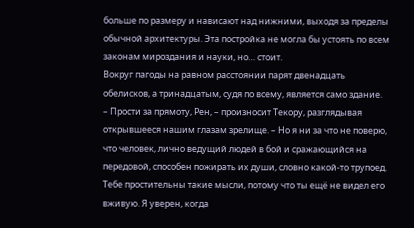больше по размеру и нависают над нижними, выходя за пределы обычной архитектуры. Эта постройка не могла бы устоять по всем законам мироздания и науки, но… стоит.
Вокруг пагоды на равном расстоянии парят двенадцать обелисков, а тринадцатым, судя по всему, является само здание.
– Прости за прямоту, Рен, – произносит Текору, разглядывая открывшееся нашим глазам зрелище. – Но я ни за что не поверю, что человек, лично ведущий людей в бой и сражающийся на передовой, способен пожирать их души, словно какой-то трупоед. Тебе простительны такие мысли, потому что ты ещё не видел его вживую. Я уверен, когда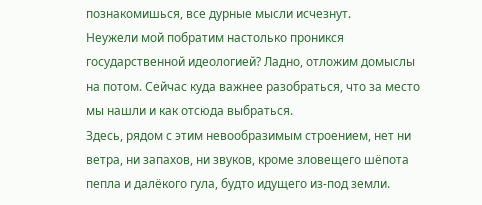познакомишься, все дурные мысли исчезнут.
Неужели мой побратим настолько проникся государственной идеологией? Ладно, отложим домыслы на потом. Сейчас куда важнее разобраться, что за место мы нашли и как отсюда выбраться.
Здесь, рядом с этим невообразимым строением, нет ни ветра, ни запахов, ни звуков, кроме зловещего шёпота пепла и далёкого гула, будто идущего из-под земли.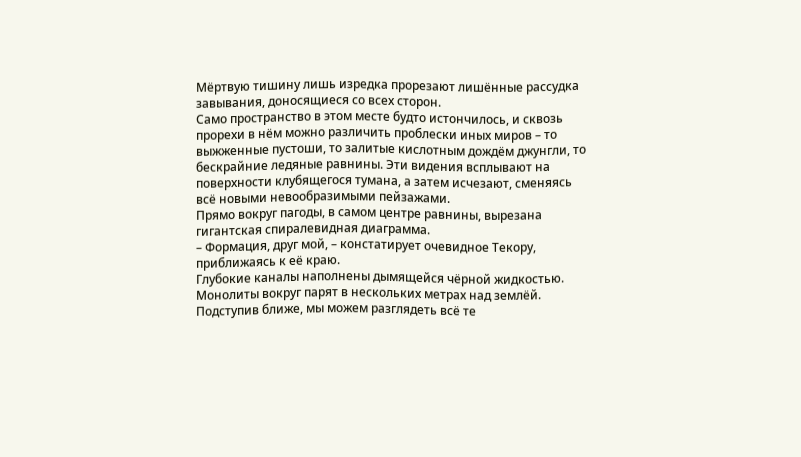Мёртвую тишину лишь изредка прорезают лишённые рассудка завывания, доносящиеся со всех сторон.
Само пространство в этом месте будто истончилось, и сквозь прорехи в нём можно различить проблески иных миров – то выжженные пустоши, то залитые кислотным дождём джунгли, то бескрайние ледяные равнины. Эти видения всплывают на поверхности клубящегося тумана, а затем исчезают, сменяясь всё новыми невообразимыми пейзажами.
Прямо вокруг пагоды, в самом центре равнины, вырезана гигантская спиралевидная диаграмма.
– Формация, друг мой, – констатирует очевидное Текору, приближаясь к её краю.
Глубокие каналы наполнены дымящейся чёрной жидкостью. Монолиты вокруг парят в нескольких метрах над землёй. Подступив ближе, мы можем разглядеть всё те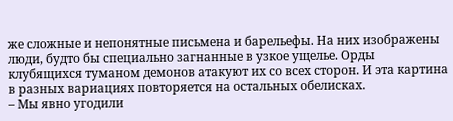же сложные и непонятные письмена и барельефы. На них изображены люди, будто бы специально загнанные в узкое ущелье. Орды клубящихся туманом демонов атакуют их со всех сторон. И эта картина в разных вариациях повторяется на остальных обелисках.
– Мы явно угодили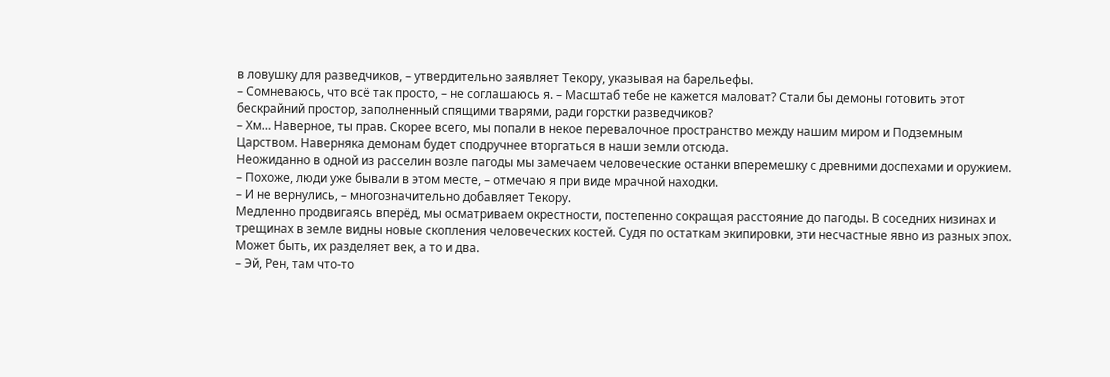в ловушку для разведчиков, – утвердительно заявляет Текору, указывая на барельефы.
– Сомневаюсь, что всё так просто, – не соглашаюсь я. – Масштаб тебе не кажется маловат? Стали бы демоны готовить этот бескрайний простор, заполненный спящими тварями, ради горстки разведчиков?
– Хм… Наверное, ты прав. Скорее всего, мы попали в некое перевалочное пространство между нашим миром и Подземным Царством. Наверняка демонам будет сподручнее вторгаться в наши земли отсюда.
Неожиданно в одной из расселин возле пагоды мы замечаем человеческие останки вперемешку с древними доспехами и оружием.
– Похоже, люди уже бывали в этом месте, – отмечаю я при виде мрачной находки.
– И не вернулись, – многозначительно добавляет Текору.
Медленно продвигаясь вперёд, мы осматриваем окрестности, постепенно сокращая расстояние до пагоды. В соседних низинах и трещинах в земле видны новые скопления человеческих костей. Судя по остаткам экипировки, эти несчастные явно из разных эпох. Может быть, их разделяет век, а то и два.
– Эй, Рен, там что-то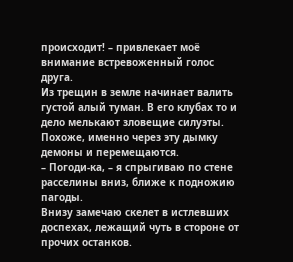происходит! – привлекает моё внимание встревоженный голос друга.
Из трещин в земле начинает валить густой алый туман. В его клубах то и дело мелькают зловещие силуэты. Похоже, именно через эту дымку демоны и перемещаются.
– Погоди-ка, – я спрыгиваю по стене расселины вниз, ближе к подножию пагоды.
Внизу замечаю скелет в истлевших доспехах, лежащий чуть в стороне от прочих останков.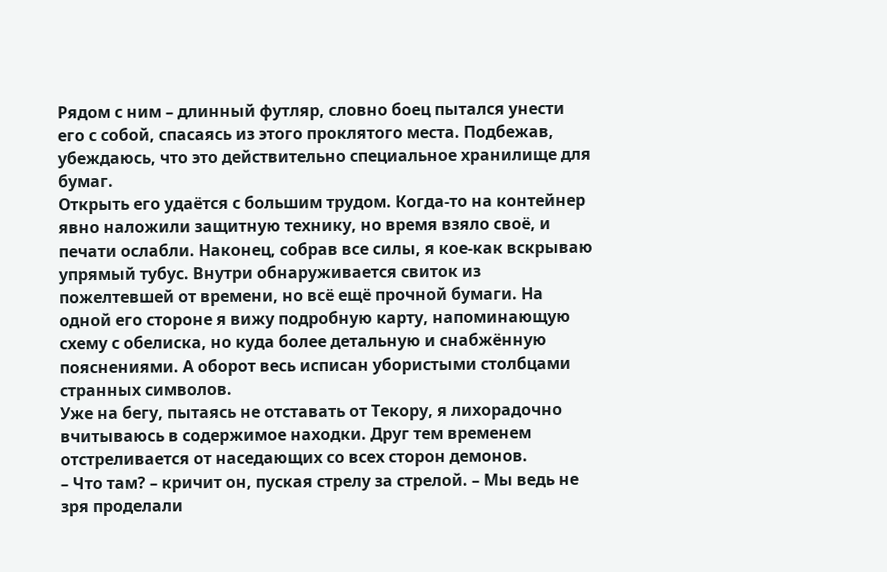Рядом с ним – длинный футляр, словно боец пытался унести его с собой, спасаясь из этого проклятого места. Подбежав, убеждаюсь, что это действительно специальное хранилище для бумаг.
Открыть его удаётся с большим трудом. Когда-то на контейнер явно наложили защитную технику, но время взяло своё, и печати ослабли. Наконец, собрав все силы, я кое-как вскрываю упрямый тубус. Внутри обнаруживается свиток из пожелтевшей от времени, но всё ещё прочной бумаги. На одной его стороне я вижу подробную карту, напоминающую схему с обелиска, но куда более детальную и снабжённую пояснениями. А оборот весь исписан убористыми столбцами странных символов.
Уже на бегу, пытаясь не отставать от Текору, я лихорадочно вчитываюсь в содержимое находки. Друг тем временем отстреливается от наседающих со всех сторон демонов.
– Что там? – кричит он, пуская стрелу за стрелой. – Мы ведь не зря проделали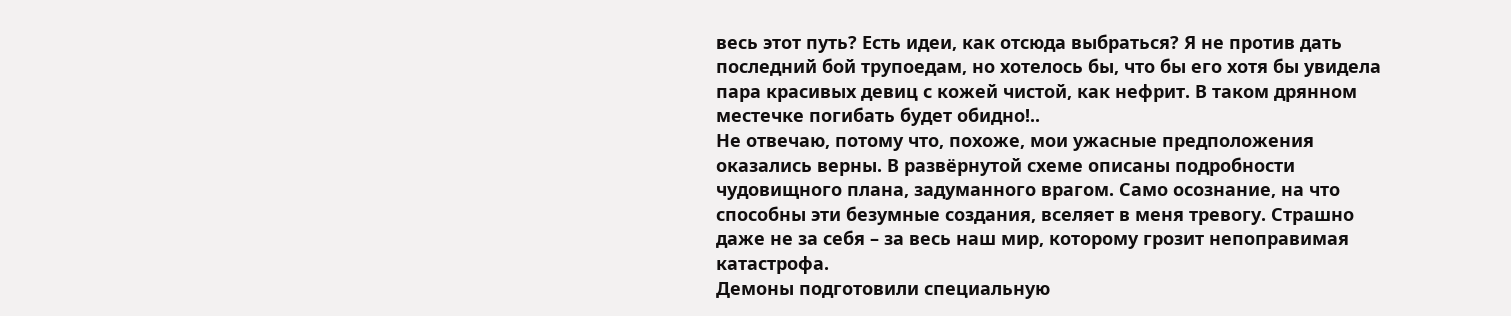весь этот путь? Есть идеи, как отсюда выбраться? Я не против дать последний бой трупоедам, но хотелось бы, что бы его хотя бы увидела пара красивых девиц с кожей чистой, как нефрит. В таком дрянном местечке погибать будет обидно!..
Не отвечаю, потому что, похоже, мои ужасные предположения оказались верны. В развёрнутой схеме описаны подробности чудовищного плана, задуманного врагом. Само осознание, на что способны эти безумные создания, вселяет в меня тревогу. Страшно даже не за себя – за весь наш мир, которому грозит непоправимая катастрофа.
Демоны подготовили специальную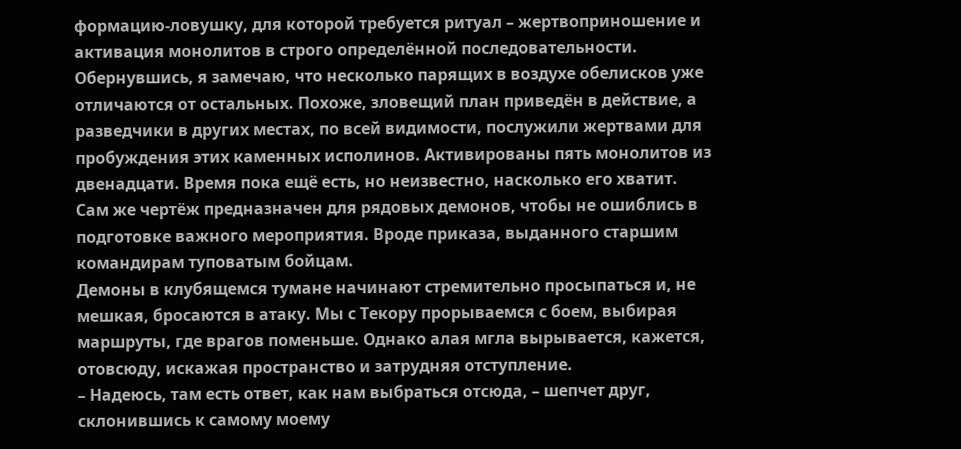формацию-ловушку, для которой требуется ритуал – жертвоприношение и активация монолитов в строго определённой последовательности.
Обернувшись, я замечаю, что несколько парящих в воздухе обелисков уже отличаются от остальных. Похоже, зловещий план приведён в действие, а разведчики в других местах, по всей видимости, послужили жертвами для пробуждения этих каменных исполинов. Активированы пять монолитов из двенадцати. Время пока ещё есть, но неизвестно, насколько его хватит.
Сам же чертёж предназначен для рядовых демонов, чтобы не ошиблись в подготовке важного мероприятия. Вроде приказа, выданного старшим командирам туповатым бойцам.
Демоны в клубящемся тумане начинают стремительно просыпаться и, не мешкая, бросаются в атаку. Мы с Текору прорываемся с боем, выбирая маршруты, где врагов поменьше. Однако алая мгла вырывается, кажется, отовсюду, искажая пространство и затрудняя отступление.
– Надеюсь, там есть ответ, как нам выбраться отсюда, – шепчет друг, склонившись к самому моему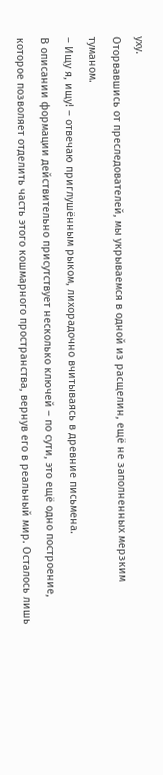уху.
Оторвавшись от преследователей, мы укрываемся в одной из расщелин, ещё не заполненных мерзким туманом.
– Ищу я, ищу! – отвечаю приглушённым рыком, лихорадочно вчитываясь в древние письмена.
В описании формации действительно присутствует несколько ключей – по сути, это ещё одно построение, которое позволяет отделить часть этого кошмарного пространства, вернув его в реальный мир. Осталось лишь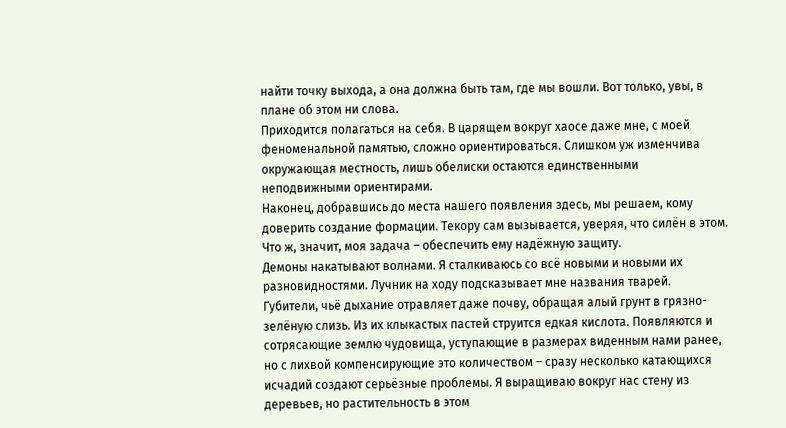найти точку выхода, а она должна быть там, где мы вошли. Вот только, увы, в плане об этом ни слова.
Приходится полагаться на себя. В царящем вокруг хаосе даже мне, с моей феноменальной памятью, сложно ориентироваться. Слишком уж изменчива окружающая местность, лишь обелиски остаются единственными неподвижными ориентирами.
Наконец, добравшись до места нашего появления здесь, мы решаем, кому доверить создание формации. Текору сам вызывается, уверяя, что силён в этом. Что ж, значит, моя задача – обеспечить ему надёжную защиту.
Демоны накатывают волнами. Я сталкиваюсь со всё новыми и новыми их разновидностями. Лучник на ходу подсказывает мне названия тварей.
Губители, чьё дыхание отравляет даже почву, обращая алый грунт в грязно-зелёную слизь. Из их клыкастых пастей струится едкая кислота. Появляются и сотрясающие землю чудовища, уступающие в размерах виденным нами ранее, но с лихвой компенсирующие это количеством – сразу несколько катающихся исчадий создают серьёзные проблемы. Я выращиваю вокруг нас стену из деревьев, но растительность в этом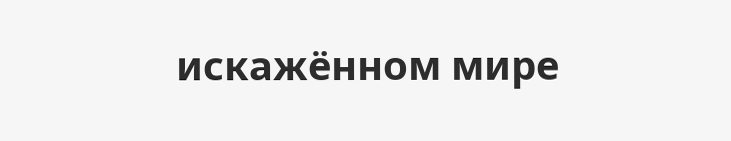искажённом мире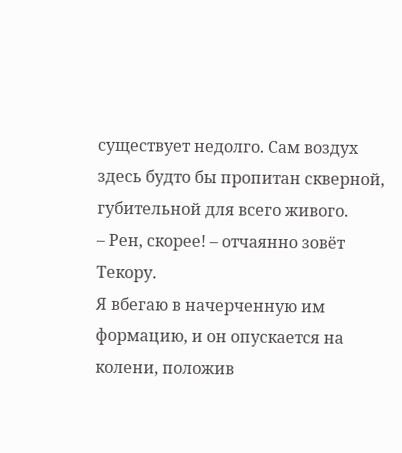существует недолго. Сам воздух здесь будто бы пропитан скверной, губительной для всего живого.
– Рен, скорее! – отчаянно зовёт Текору.
Я вбегаю в начерченную им формацию, и он опускается на колени, положив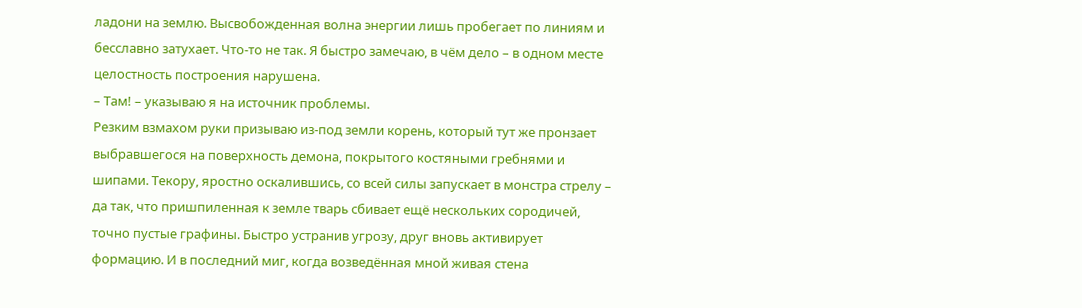ладони на землю. Высвобожденная волна энергии лишь пробегает по линиям и бесславно затухает. Что-то не так. Я быстро замечаю, в чём дело – в одном месте целостность построения нарушена.
– Там! – указываю я на источник проблемы.
Резким взмахом руки призываю из-под земли корень, который тут же пронзает выбравшегося на поверхность демона, покрытого костяными гребнями и шипами. Текору, яростно оскалившись, со всей силы запускает в монстра стрелу – да так, что пришпиленная к земле тварь сбивает ещё нескольких сородичей, точно пустые графины. Быстро устранив угрозу, друг вновь активирует формацию. И в последний миг, когда возведённая мной живая стена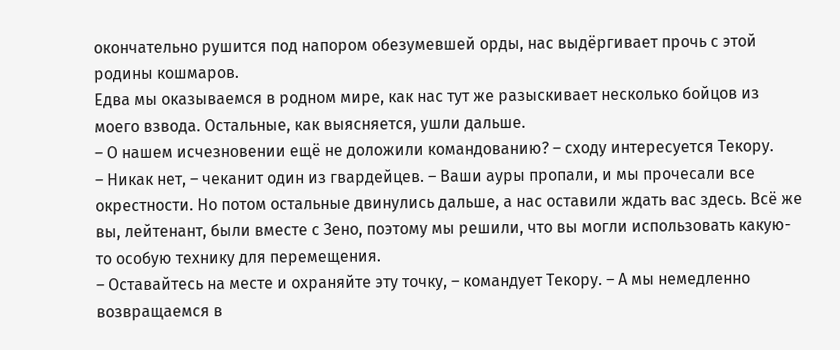окончательно рушится под напором обезумевшей орды, нас выдёргивает прочь с этой родины кошмаров.
Едва мы оказываемся в родном мире, как нас тут же разыскивает несколько бойцов из моего взвода. Остальные, как выясняется, ушли дальше.
– О нашем исчезновении ещё не доложили командованию? – сходу интересуется Текору.
– Никак нет, – чеканит один из гвардейцев. – Ваши ауры пропали, и мы прочесали все окрестности. Но потом остальные двинулись дальше, а нас оставили ждать вас здесь. Всё же вы, лейтенант, были вместе с Зено, поэтому мы решили, что вы могли использовать какую-то особую технику для перемещения.
– Оставайтесь на месте и охраняйте эту точку, – командует Текору. – А мы немедленно возвращаемся в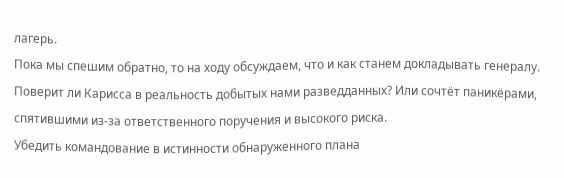лагерь.
Пока мы спешим обратно, то на ходу обсуждаем, что и как станем докладывать генералу. Поверит ли Карисса в реальность добытых нами разведданных? Или сочтёт паникёрами, спятившими из-за ответственного поручения и высокого риска.
Убедить командование в истинности обнаруженного плана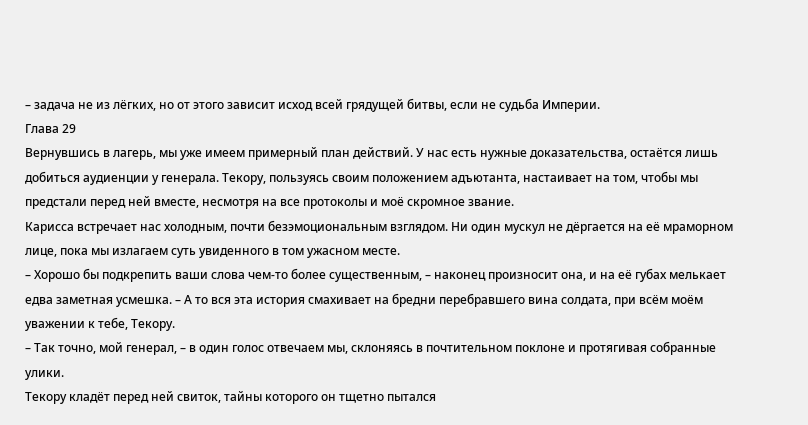– задача не из лёгких, но от этого зависит исход всей грядущей битвы, если не судьба Империи.
Глава 29
Вернувшись в лагерь, мы уже имеем примерный план действий. У нас есть нужные доказательства, остаётся лишь добиться аудиенции у генерала. Текору, пользуясь своим положением адъютанта, настаивает на том, чтобы мы предстали перед ней вместе, несмотря на все протоколы и моё скромное звание.
Карисса встречает нас холодным, почти безэмоциональным взглядом. Ни один мускул не дёргается на её мраморном лице, пока мы излагаем суть увиденного в том ужасном месте.
– Хорошо бы подкрепить ваши слова чем-то более существенным, – наконец произносит она, и на её губах мелькает едва заметная усмешка. – А то вся эта история смахивает на бредни перебравшего вина солдата, при всём моём уважении к тебе, Текору.
– Так точно, мой генерал, – в один голос отвечаем мы, склоняясь в почтительном поклоне и протягивая собранные улики.
Текору кладёт перед ней свиток, тайны которого он тщетно пытался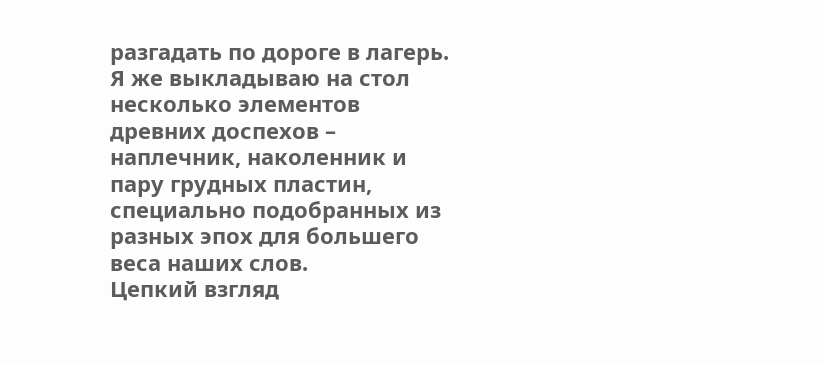разгадать по дороге в лагерь. Я же выкладываю на стол несколько элементов древних доспехов – наплечник, наколенник и пару грудных пластин, специально подобранных из разных эпох для большего веса наших слов.
Цепкий взгляд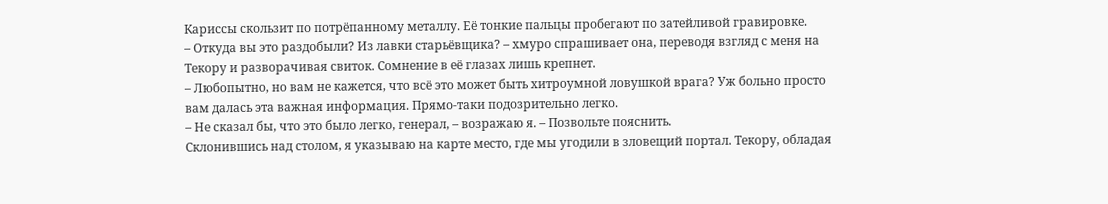Кариссы скользит по потрёпанному металлу. Её тонкие пальцы пробегают по затейливой гравировке.
– Откуда вы это раздобыли? Из лавки старьёвщика? – хмуро спрашивает она, переводя взгляд с меня на Текору и разворачивая свиток. Сомнение в её глазах лишь крепнет.
– Любопытно, но вам не кажется, что всё это может быть хитроумной ловушкой врага? Уж больно просто вам далась эта важная информация. Прямо-таки подозрительно легко.
– Не сказал бы, что это было легко, генерал, – возражаю я. – Позвольте пояснить.
Склонившись над столом, я указываю на карте место, где мы угодили в зловещий портал. Текору, обладая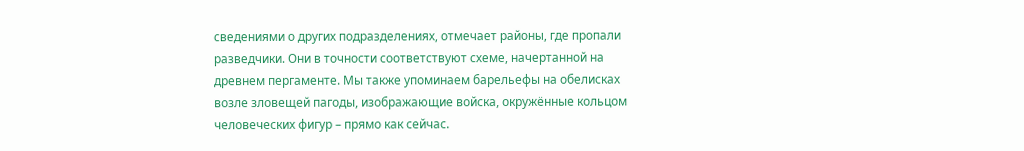сведениями о других подразделениях, отмечает районы, где пропали разведчики. Они в точности соответствуют схеме, начертанной на древнем пергаменте. Мы также упоминаем барельефы на обелисках возле зловещей пагоды, изображающие войска, окружённые кольцом человеческих фигур – прямо как сейчас.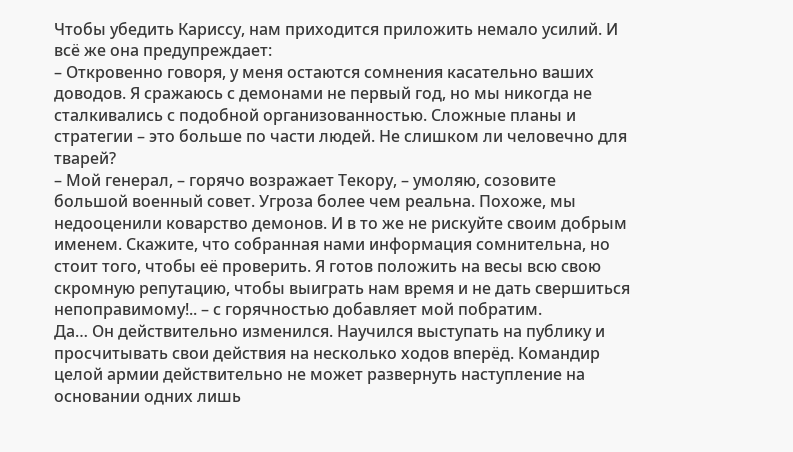Чтобы убедить Кариссу, нам приходится приложить немало усилий. И всё же она предупреждает:
– Откровенно говоря, у меня остаются сомнения касательно ваших доводов. Я сражаюсь с демонами не первый год, но мы никогда не сталкивались с подобной организованностью. Сложные планы и стратегии – это больше по части людей. Не слишком ли человечно для тварей?
– Мой генерал, – горячо возражает Текору, – умоляю, созовите большой военный совет. Угроза более чем реальна. Похоже, мы недооценили коварство демонов. И в то же не рискуйте своим добрым именем. Скажите, что собранная нами информация сомнительна, но стоит того, чтобы её проверить. Я готов положить на весы всю свою скромную репутацию, чтобы выиграть нам время и не дать свершиться непоправимому!.. – с горячностью добавляет мой побратим.
Да… Он действительно изменился. Научился выступать на публику и просчитывать свои действия на несколько ходов вперёд. Командир целой армии действительно не может развернуть наступление на основании одних лишь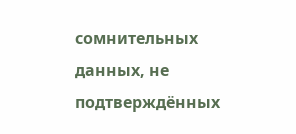сомнительных данных, не подтверждённых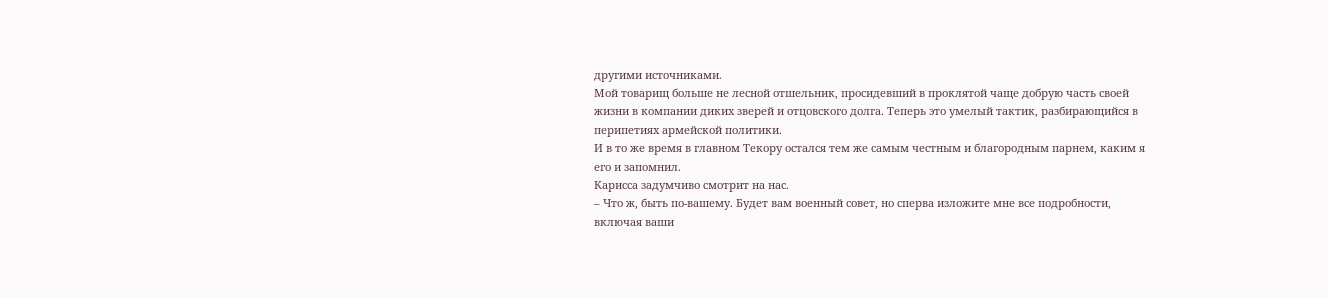другими источниками.
Мой товарищ больше не лесной отшельник, просидевший в проклятой чаще добрую часть своей жизни в компании диких зверей и отцовского долга. Теперь это умелый тактик, разбирающийся в перипетиях армейской политики.
И в то же время в главном Текору остался тем же самым честным и благородным парнем, каким я его и запомнил.
Карисса задумчиво смотрит на нас.
– Что ж, быть по-вашему. Будет вам военный совет, но сперва изложите мне все подробности, включая ваши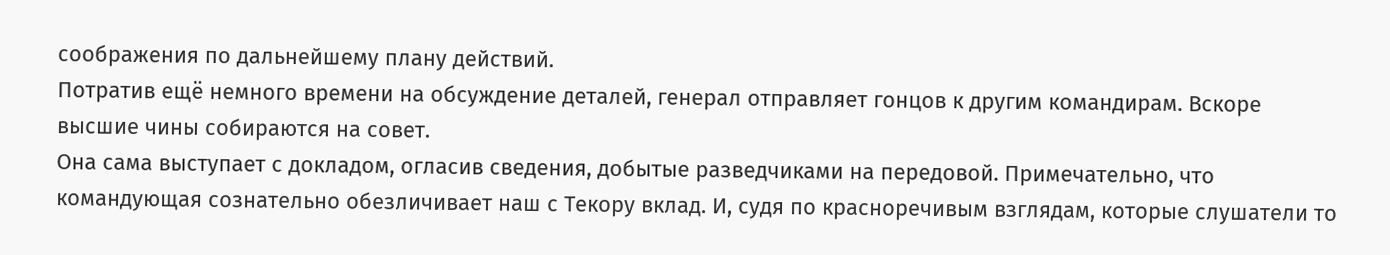соображения по дальнейшему плану действий.
Потратив ещё немного времени на обсуждение деталей, генерал отправляет гонцов к другим командирам. Вскоре высшие чины собираются на совет.
Она сама выступает с докладом, огласив сведения, добытые разведчиками на передовой. Примечательно, что командующая сознательно обезличивает наш с Текору вклад. И, судя по красноречивым взглядам, которые слушатели то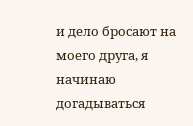и дело бросают на моего друга, я начинаю догадываться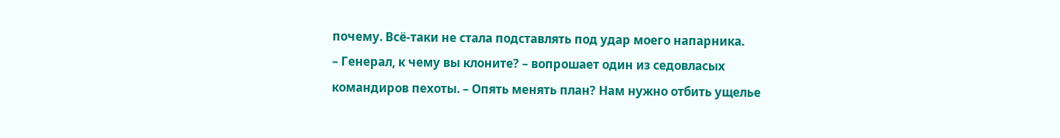почему. Всё-таки не стала подставлять под удар моего напарника.
– Генерал, к чему вы клоните? – вопрошает один из седовласых командиров пехоты. – Опять менять план? Нам нужно отбить ущелье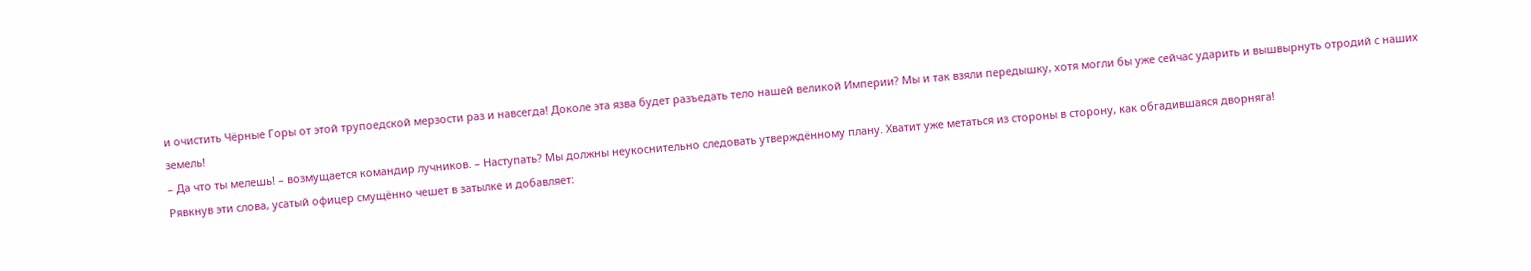и очистить Чёрные Горы от этой трупоедской мерзости раз и навсегда! Доколе эта язва будет разъедать тело нашей великой Империи? Мы и так взяли передышку, хотя могли бы уже сейчас ударить и вышвырнуть отродий с наших земель!
– Да что ты мелешь! – возмущается командир лучников. – Наступать? Мы должны неукоснительно следовать утверждённому плану. Хватит уже метаться из стороны в сторону, как обгадившаяся дворняга!
Рявкнув эти слова, усатый офицер смущённо чешет в затылке и добавляет: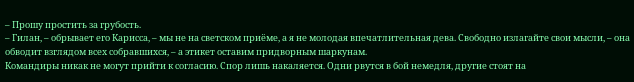– Прошу простить за грубость.
– Гилан, – обрывает его Карисса, – мы не на светском приёме, а я не молодая впечатлительная дева. Свободно излагайте свои мысли, – она обводит взглядом всех собравшихся, – а этикет оставим придворным шаркунам.
Командиры никак не могут прийти к согласию. Спор лишь накаляется. Одни рвутся в бой немедля, другие стоят на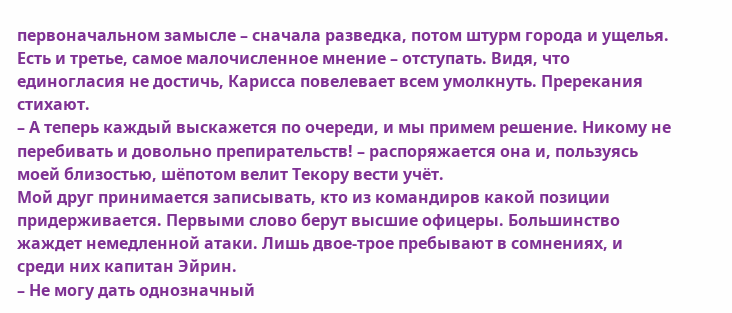первоначальном замысле – сначала разведка, потом штурм города и ущелья. Есть и третье, самое малочисленное мнение – отступать. Видя, что единогласия не достичь, Карисса повелевает всем умолкнуть. Пререкания стихают.
– А теперь каждый выскажется по очереди, и мы примем решение. Никому не перебивать и довольно препирательств! – распоряжается она и, пользуясь моей близостью, шёпотом велит Текору вести учёт.
Мой друг принимается записывать, кто из командиров какой позиции придерживается. Первыми слово берут высшие офицеры. Большинство жаждет немедленной атаки. Лишь двое-трое пребывают в сомнениях, и среди них капитан Эйрин.
– Не могу дать однозначный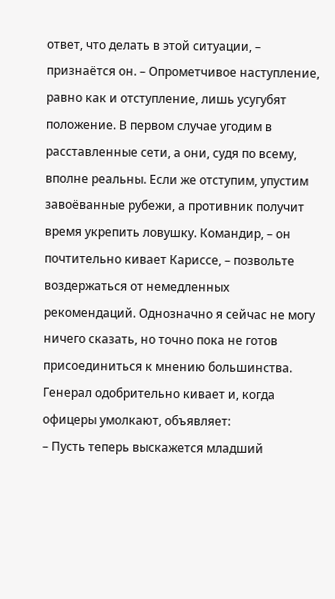ответ, что делать в этой ситуации, – признаётся он. – Опрометчивое наступление, равно как и отступление, лишь усугубят положение. В первом случае угодим в расставленные сети, а они, судя по всему, вполне реальны. Если же отступим, упустим завоёванные рубежи, а противник получит время укрепить ловушку. Командир, – он почтительно кивает Кариссе, – позвольте воздержаться от немедленных рекомендаций. Однозначно я сейчас не могу ничего сказать, но точно пока не готов присоединиться к мнению большинства.
Генерал одобрительно кивает и, когда офицеры умолкают, объявляет:
– Пусть теперь выскажется младший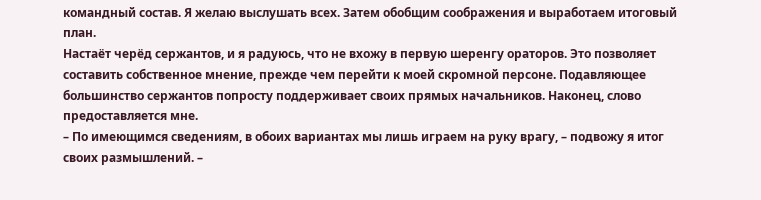командный состав. Я желаю выслушать всех. Затем обобщим соображения и выработаем итоговый план.
Настаёт черёд сержантов, и я радуюсь, что не вхожу в первую шеренгу ораторов. Это позволяет составить собственное мнение, прежде чем перейти к моей скромной персоне. Подавляющее большинство сержантов попросту поддерживает своих прямых начальников. Наконец, слово предоставляется мне.
– По имеющимся сведениям, в обоих вариантах мы лишь играем на руку врагу, – подвожу я итог своих размышлений. –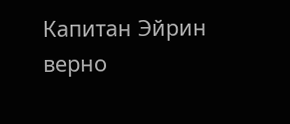Капитан Эйрин верно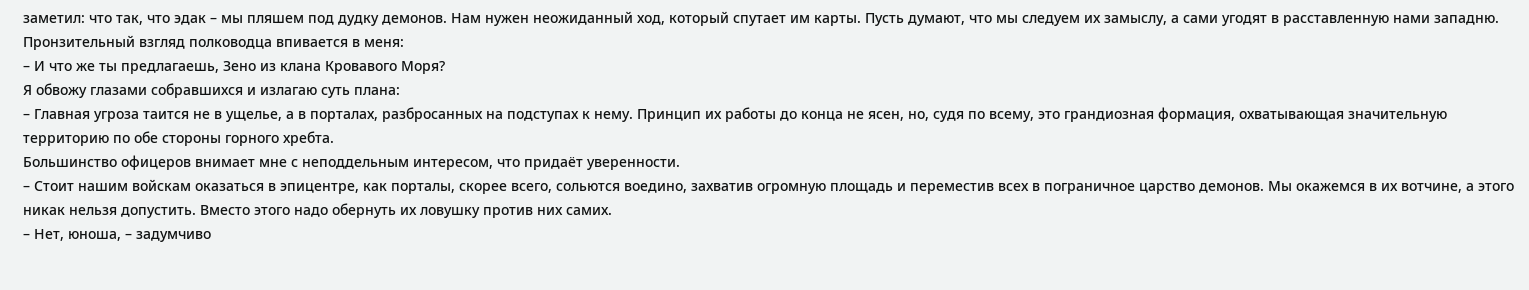заметил: что так, что эдак – мы пляшем под дудку демонов. Нам нужен неожиданный ход, который спутает им карты. Пусть думают, что мы следуем их замыслу, а сами угодят в расставленную нами западню.
Пронзительный взгляд полководца впивается в меня:
– И что же ты предлагаешь, Зено из клана Кровавого Моря?
Я обвожу глазами собравшихся и излагаю суть плана:
– Главная угроза таится не в ущелье, а в порталах, разбросанных на подступах к нему. Принцип их работы до конца не ясен, но, судя по всему, это грандиозная формация, охватывающая значительную территорию по обе стороны горного хребта.
Большинство офицеров внимает мне с неподдельным интересом, что придаёт уверенности.
– Стоит нашим войскам оказаться в эпицентре, как порталы, скорее всего, сольются воедино, захватив огромную площадь и переместив всех в пограничное царство демонов. Мы окажемся в их вотчине, а этого никак нельзя допустить. Вместо этого надо обернуть их ловушку против них самих.
– Нет, юноша, – задумчиво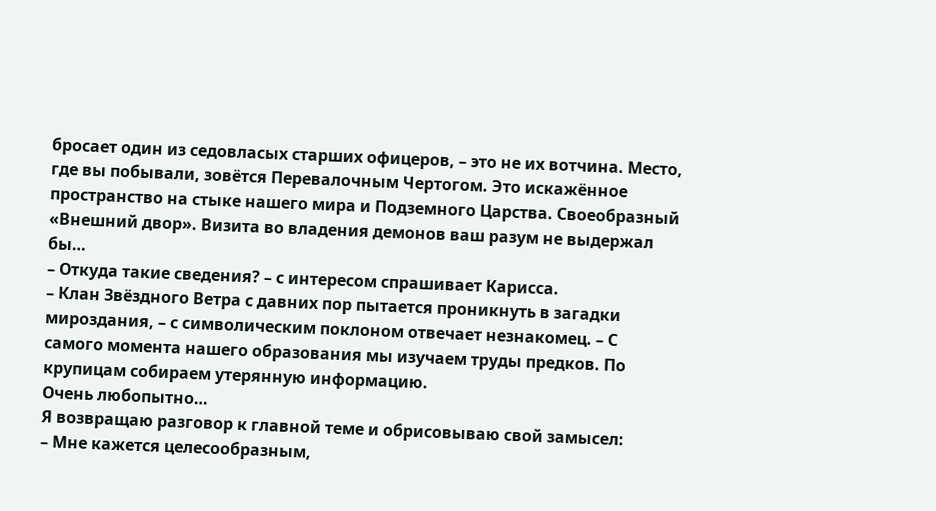бросает один из седовласых старших офицеров, – это не их вотчина. Место, где вы побывали, зовётся Перевалочным Чертогом. Это искажённое пространство на стыке нашего мира и Подземного Царства. Своеобразный «Внешний двор». Визита во владения демонов ваш разум не выдержал бы…
– Откуда такие сведения? – с интересом спрашивает Карисса.
– Клан Звёздного Ветра с давних пор пытается проникнуть в загадки мироздания, – с символическим поклоном отвечает незнакомец. – С самого момента нашего образования мы изучаем труды предков. По крупицам собираем утерянную информацию.
Очень любопытно…
Я возвращаю разговор к главной теме и обрисовываю свой замысел:
– Мне кажется целесообразным,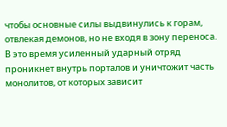чтобы основные силы выдвинулись к горам, отвлекая демонов, но не входя в зону переноса. В это время усиленный ударный отряд проникнет внутрь порталов и уничтожит часть монолитов, от которых зависит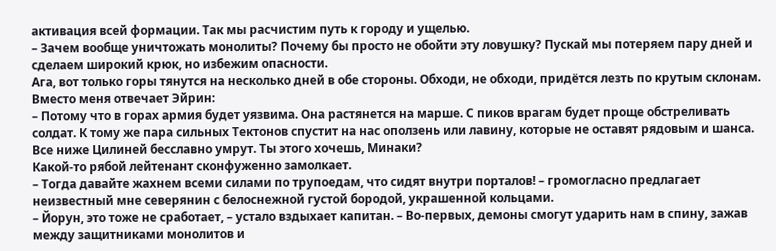активация всей формации. Так мы расчистим путь к городу и ущелью.
– Зачем вообще уничтожать монолиты? Почему бы просто не обойти эту ловушку? Пускай мы потеряем пару дней и сделаем широкий крюк, но избежим опасности.
Ага, вот только горы тянутся на несколько дней в обе стороны. Обходи, не обходи, придётся лезть по крутым склонам.
Вместо меня отвечает Эйрин:
– Потому что в горах армия будет уязвима. Она растянется на марше. С пиков врагам будет проще обстреливать солдат. К тому же пара сильных Тектонов спустит на нас оползень или лавину, которые не оставят рядовым и шанса. Все ниже Цилиней бесславно умрут. Ты этого хочешь, Минаки?
Какой-то рябой лейтенант сконфуженно замолкает.
– Тогда давайте жахнем всеми силами по трупоедам, что сидят внутри порталов! – громогласно предлагает неизвестный мне северянин с белоснежной густой бородой, украшенной кольцами.
– Йорун, это тоже не сработает, – устало вздыхает капитан. – Во-первых, демоны смогут ударить нам в спину, зажав между защитниками монолитов и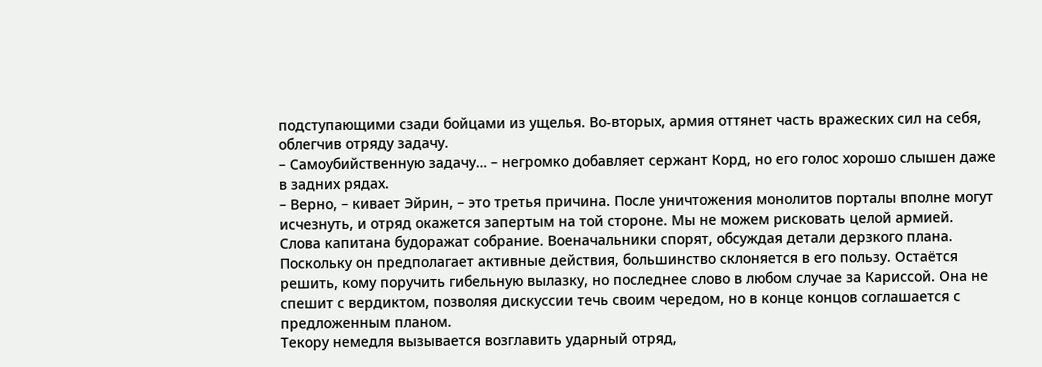подступающими сзади бойцами из ущелья. Во-вторых, армия оттянет часть вражеских сил на себя, облегчив отряду задачу.
– Самоубийственную задачу… – негромко добавляет сержант Корд, но его голос хорошо слышен даже в задних рядах.
– Верно, – кивает Эйрин, – это третья причина. После уничтожения монолитов порталы вполне могут исчезнуть, и отряд окажется запертым на той стороне. Мы не можем рисковать целой армией.
Слова капитана будоражат собрание. Военачальники спорят, обсуждая детали дерзкого плана. Поскольку он предполагает активные действия, большинство склоняется в его пользу. Остаётся решить, кому поручить гибельную вылазку, но последнее слово в любом случае за Кариссой. Она не спешит с вердиктом, позволяя дискуссии течь своим чередом, но в конце концов соглашается с предложенным планом.
Текору немедля вызывается возглавить ударный отряд,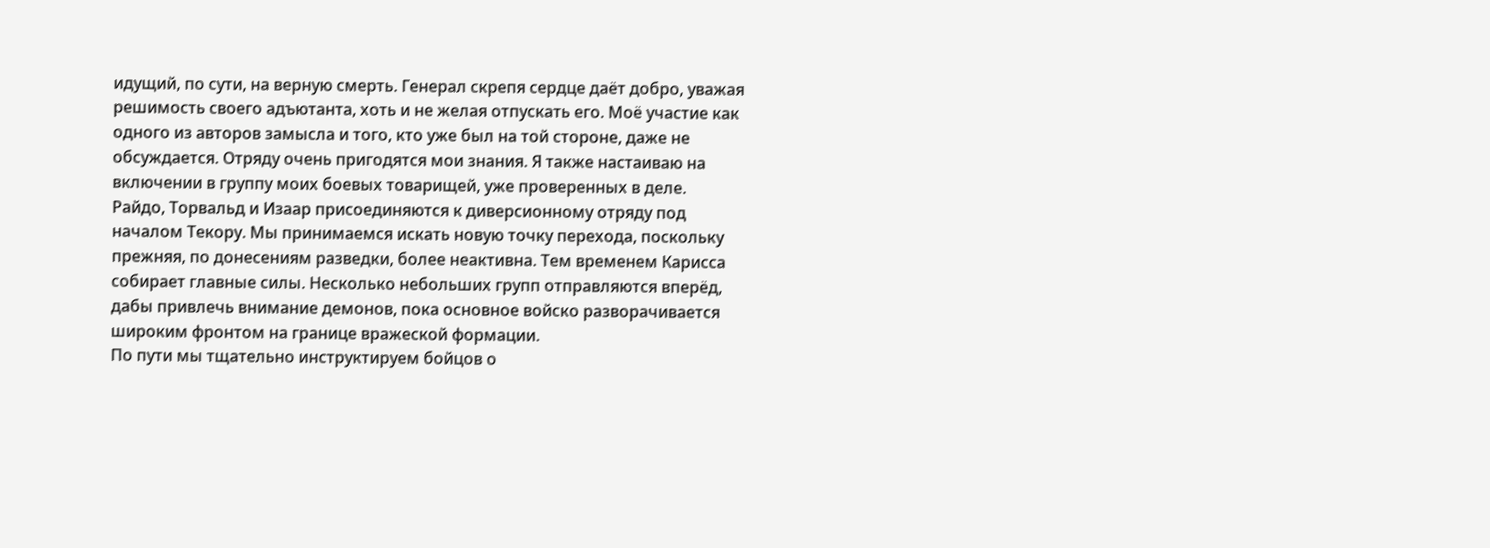идущий, по сути, на верную смерть. Генерал скрепя сердце даёт добро, уважая решимость своего адъютанта, хоть и не желая отпускать его. Моё участие как одного из авторов замысла и того, кто уже был на той стороне, даже не обсуждается. Отряду очень пригодятся мои знания. Я также настаиваю на включении в группу моих боевых товарищей, уже проверенных в деле.
Райдо, Торвальд и Изаар присоединяются к диверсионному отряду под началом Текору. Мы принимаемся искать новую точку перехода, поскольку прежняя, по донесениям разведки, более неактивна. Тем временем Карисса собирает главные силы. Несколько небольших групп отправляются вперёд, дабы привлечь внимание демонов, пока основное войско разворачивается широким фронтом на границе вражеской формации.
По пути мы тщательно инструктируем бойцов о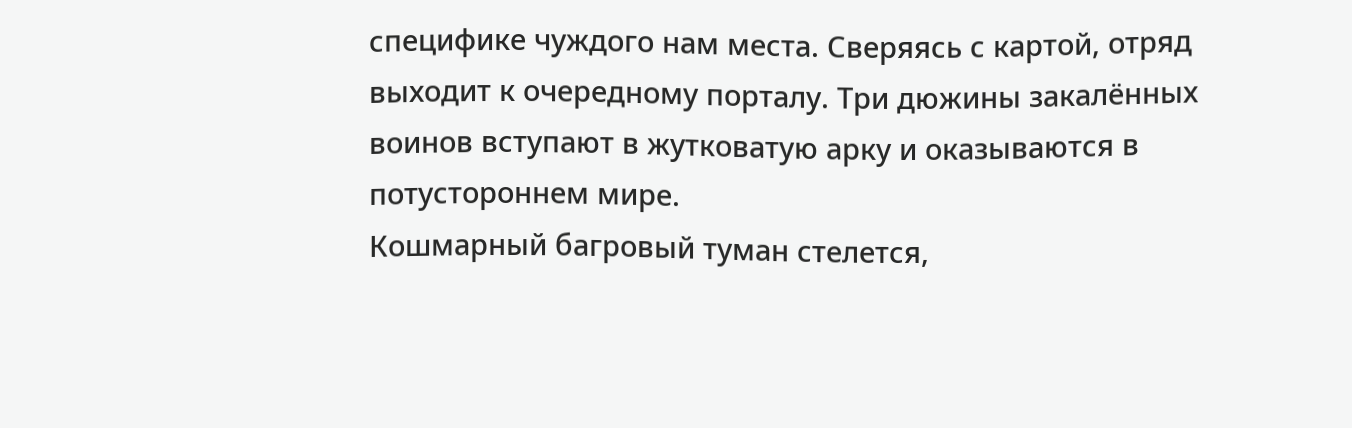специфике чуждого нам места. Сверяясь с картой, отряд выходит к очередному порталу. Три дюжины закалённых воинов вступают в жутковатую арку и оказываются в потустороннем мире.
Кошмарный багровый туман стелется,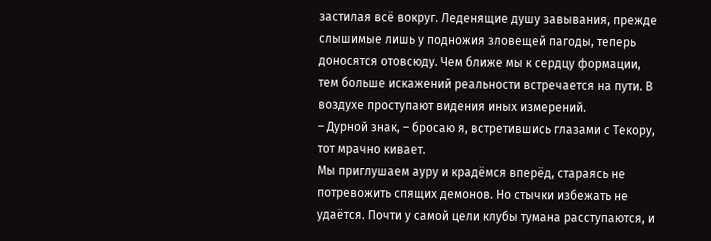застилая всё вокруг. Леденящие душу завывания, прежде слышимые лишь у подножия зловещей пагоды, теперь доносятся отовсюду. Чем ближе мы к сердцу формации, тем больше искажений реальности встречается на пути. В воздухе проступают видения иных измерений.
– Дурной знак, – бросаю я, встретившись глазами с Текору, тот мрачно кивает.
Мы приглушаем ауру и крадёмся вперёд, стараясь не потревожить спящих демонов. Но стычки избежать не удаётся. Почти у самой цели клубы тумана расступаются, и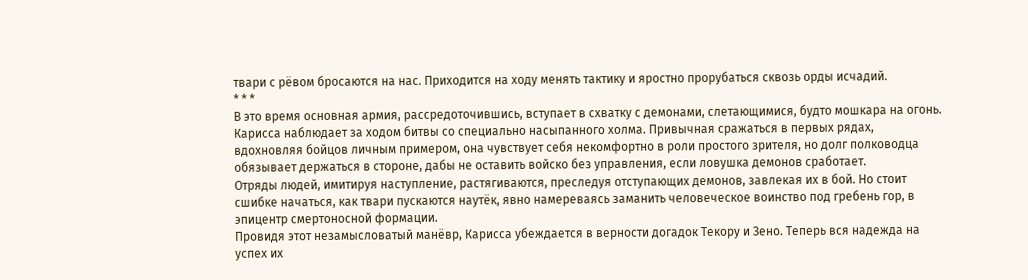твари с рёвом бросаются на нас. Приходится на ходу менять тактику и яростно прорубаться сквозь орды исчадий.
* * *
В это время основная армия, рассредоточившись, вступает в схватку с демонами, слетающимися, будто мошкара на огонь.
Карисса наблюдает за ходом битвы со специально насыпанного холма. Привычная сражаться в первых рядах, вдохновляя бойцов личным примером, она чувствует себя некомфортно в роли простого зрителя, но долг полководца обязывает держаться в стороне, дабы не оставить войско без управления, если ловушка демонов сработает.
Отряды людей, имитируя наступление, растягиваются, преследуя отступающих демонов, завлекая их в бой. Но стоит сшибке начаться, как твари пускаются наутёк, явно намереваясь заманить человеческое воинство под гребень гор, в эпицентр смертоносной формации.
Провидя этот незамысловатый манёвр, Карисса убеждается в верности догадок Текору и Зено. Теперь вся надежда на успех их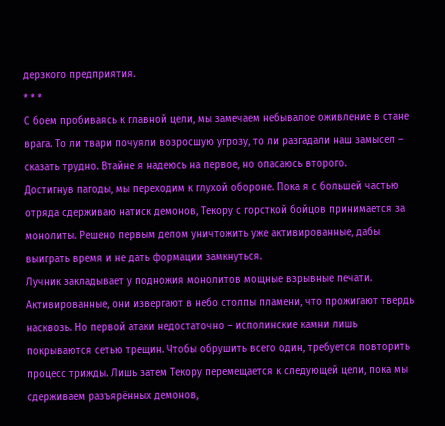дерзкого предприятия.
* * *
С боем пробиваясь к главной цели, мы замечаем небывалое оживление в стане врага. То ли твари почуяли возросшую угрозу, то ли разгадали наш замысел – сказать трудно. Втайне я надеюсь на первое, но опасаюсь второго.
Достигнув пагоды, мы переходим к глухой обороне. Пока я с большей частью отряда сдерживаю натиск демонов, Текору с горсткой бойцов принимается за монолиты. Решено первым делом уничтожить уже активированные, дабы выиграть время и не дать формации замкнуться.
Лучник закладывает у подножия монолитов мощные взрывные печати. Активированные, они извергают в небо столпы пламени, что прожигают твердь насквозь. Но первой атаки недостаточно – исполинские камни лишь покрываются сетью трещин. Чтобы обрушить всего один, требуется повторить процесс трижды. Лишь затем Текору перемещается к следующей цели, пока мы сдерживаем разъярённых демонов,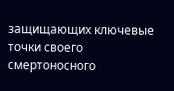защищающих ключевые точки своего смертоносного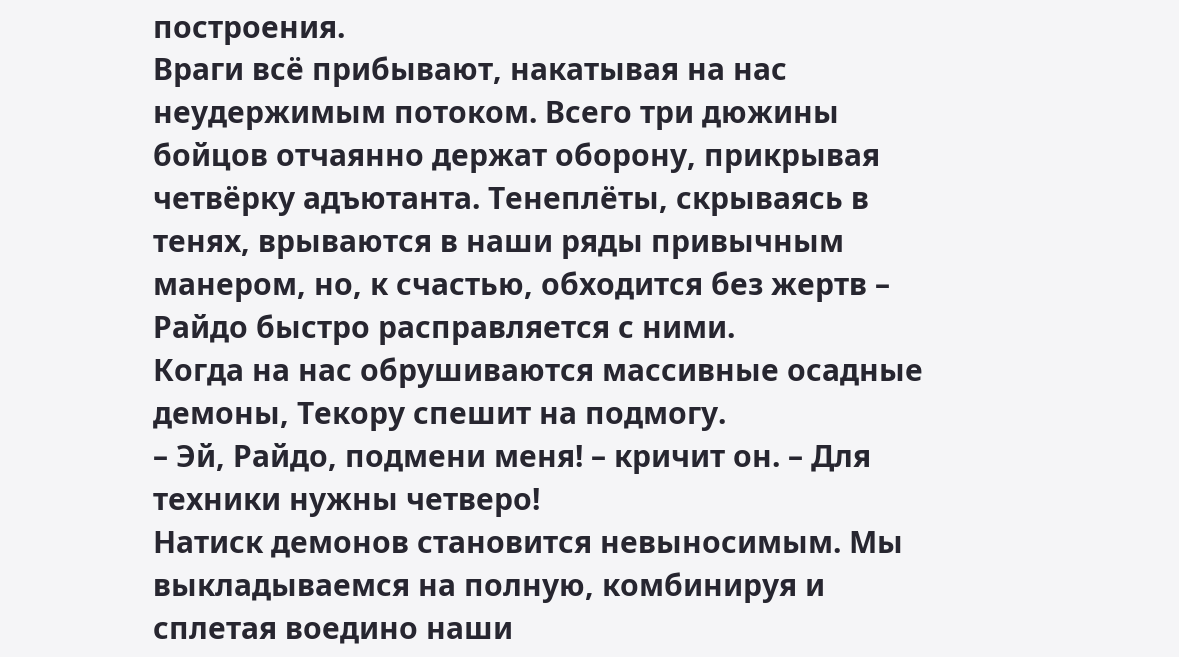построения.
Враги всё прибывают, накатывая на нас неудержимым потоком. Всего три дюжины бойцов отчаянно держат оборону, прикрывая четвёрку адъютанта. Тенеплёты, скрываясь в тенях, врываются в наши ряды привычным манером, но, к счастью, обходится без жертв – Райдо быстро расправляется с ними.
Когда на нас обрушиваются массивные осадные демоны, Текору спешит на подмогу.
– Эй, Райдо, подмени меня! – кричит он. – Для техники нужны четверо!
Натиск демонов становится невыносимым. Мы выкладываемся на полную, комбинируя и сплетая воедино наши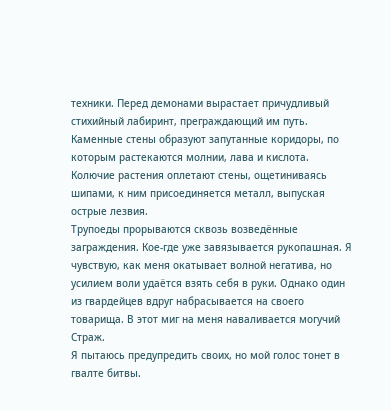техники. Перед демонами вырастает причудливый стихийный лабиринт, преграждающий им путь. Каменные стены образуют запутанные коридоры, по которым растекаются молнии, лава и кислота. Колючие растения оплетают стены, ощетиниваясь шипами, к ним присоединяется металл, выпуская острые лезвия.
Трупоеды прорываются сквозь возведённые заграждения. Кое-где уже завязывается рукопашная. Я чувствую, как меня окатывает волной негатива, но усилием воли удаётся взять себя в руки. Однако один из гвардейцев вдруг набрасывается на своего товарища. В этот миг на меня наваливается могучий Страж.
Я пытаюсь предупредить своих, но мой голос тонет в гвалте битвы.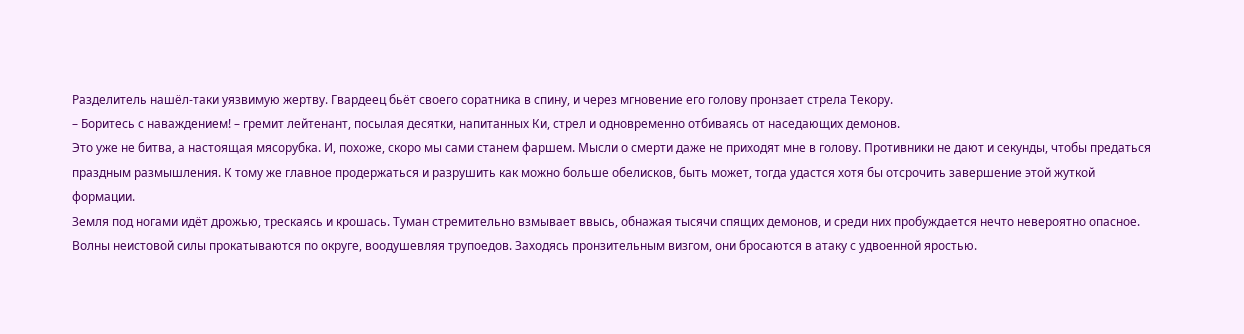Разделитель нашёл-таки уязвимую жертву. Гвардеец бьёт своего соратника в спину, и через мгновение его голову пронзает стрела Текору.
– Боритесь с наваждением! – гремит лейтенант, посылая десятки, напитанных Ки, стрел и одновременно отбиваясь от наседающих демонов.
Это уже не битва, а настоящая мясорубка. И, похоже, скоро мы сами станем фаршем. Мысли о смерти даже не приходят мне в голову. Противники не дают и секунды, чтобы предаться праздным размышления. К тому же главное продержаться и разрушить как можно больше обелисков, быть может, тогда удастся хотя бы отсрочить завершение этой жуткой формации.
Земля под ногами идёт дрожью, трескаясь и крошась. Туман стремительно взмывает ввысь, обнажая тысячи спящих демонов, и среди них пробуждается нечто невероятно опасное. Волны неистовой силы прокатываются по округе, воодушевляя трупоедов. Заходясь пронзительным визгом, они бросаются в атаку с удвоенной яростью.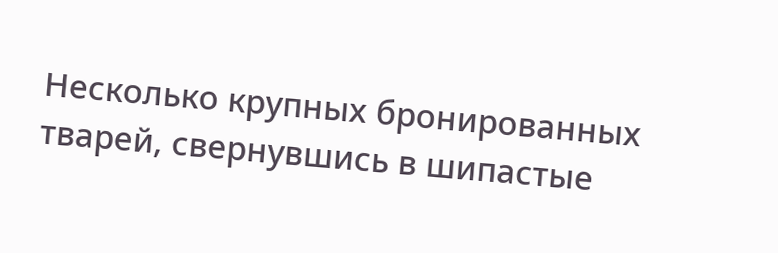Несколько крупных бронированных тварей, свернувшись в шипастые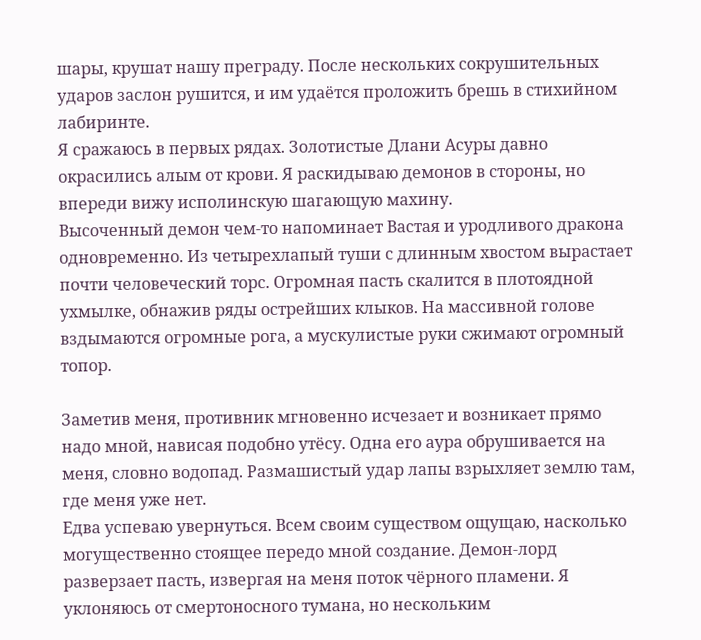шары, крушат нашу преграду. После нескольких сокрушительных ударов заслон рушится, и им удаётся проложить брешь в стихийном лабиринте.
Я сражаюсь в первых рядах. Золотистые Длани Асуры давно окрасились алым от крови. Я раскидываю демонов в стороны, но впереди вижу исполинскую шагающую махину.
Высоченный демон чем-то напоминает Вастая и уродливого дракона одновременно. Из четырехлапый туши с длинным хвостом вырастает почти человеческий торс. Огромная пасть скалится в плотоядной ухмылке, обнажив ряды острейших клыков. На массивной голове вздымаются огромные рога, а мускулистые руки сжимают огромный топор.

Заметив меня, противник мгновенно исчезает и возникает прямо надо мной, нависая подобно утёсу. Одна его аура обрушивается на меня, словно водопад. Размашистый удар лапы взрыхляет землю там, где меня уже нет.
Едва успеваю увернуться. Всем своим существом ощущаю, насколько могущественно стоящее передо мной создание. Демон-лорд разверзает пасть, извергая на меня поток чёрного пламени. Я уклоняюсь от смертоносного тумана, но нескольким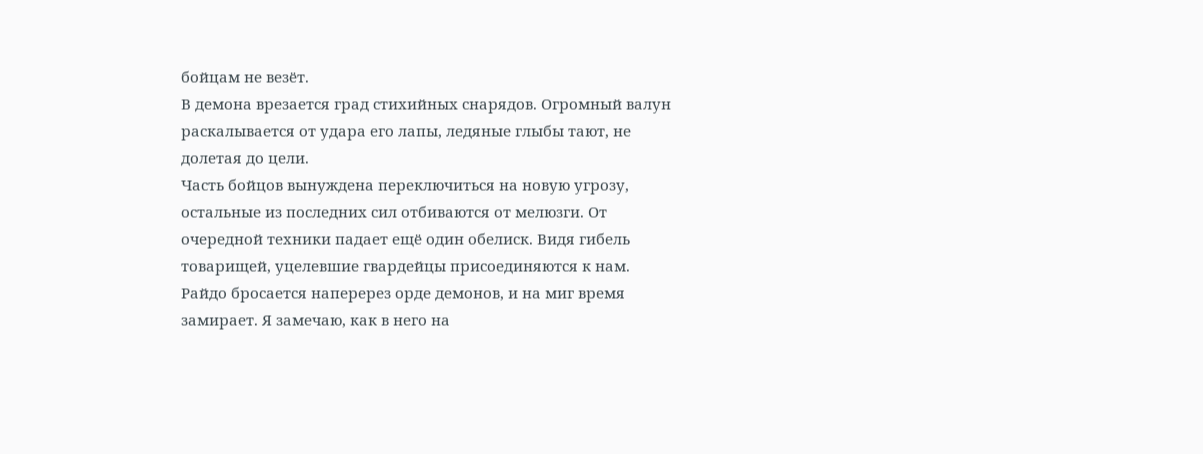бойцам не везёт.
В демона врезается град стихийных снарядов. Огромный валун раскалывается от удара его лапы, ледяные глыбы тают, не долетая до цели.
Часть бойцов вынуждена переключиться на новую угрозу, остальные из последних сил отбиваются от мелюзги. От очередной техники падает ещё один обелиск. Видя гибель товарищей, уцелевшие гвардейцы присоединяются к нам.
Райдо бросается наперерез орде демонов, и на миг время замирает. Я замечаю, как в него на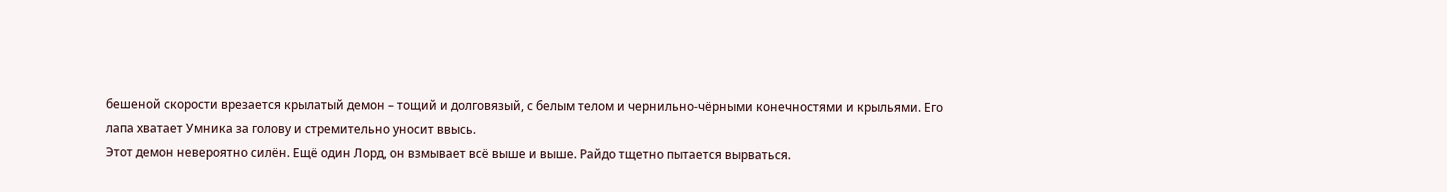бешеной скорости врезается крылатый демон – тощий и долговязый, с белым телом и чернильно-чёрными конечностями и крыльями. Его лапа хватает Умника за голову и стремительно уносит ввысь.
Этот демон невероятно силён. Ещё один Лорд, он взмывает всё выше и выше. Райдо тщетно пытается вырваться.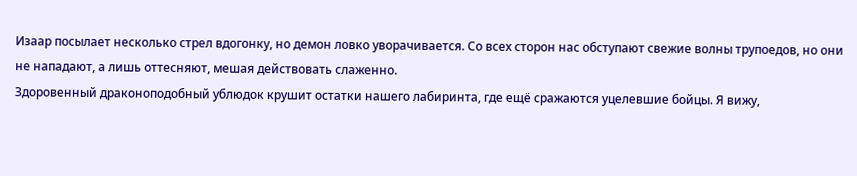Изаар посылает несколько стрел вдогонку, но демон ловко уворачивается. Со всех сторон нас обступают свежие волны трупоедов, но они не нападают, а лишь оттесняют, мешая действовать слаженно.
Здоровенный драконоподобный ублюдок крушит остатки нашего лабиринта, где ещё сражаются уцелевшие бойцы. Я вижу,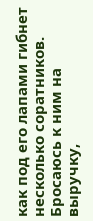как под его лапами гибнет несколько соратников. Бросаюсь к ним на выручку,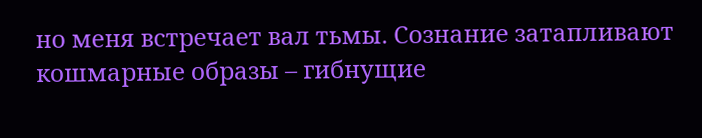но меня встречает вал тьмы. Сознание затапливают кошмарные образы – гибнущие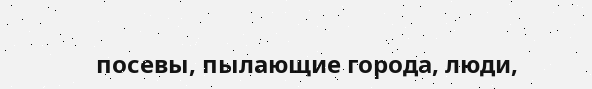посевы, пылающие города, люди,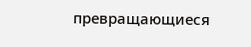превращающиеся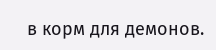в корм для демонов.